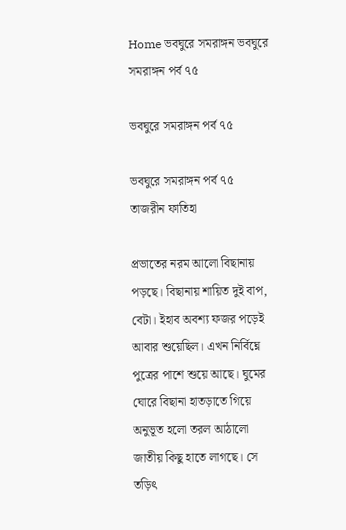Home ভবঘুরে সমরাঙ্গন ভবঘুরে সমরাঙ্গন পর্ব ৭৫

ভবঘুরে সমরাঙ্গন পর্ব ৭৫

ভবঘুরে সমরাঙ্গন পর্ব ৭৫
তাজরীন ফাতিহা

প্রভাতের নরম আলো বিছানায় পড়ছে। বিছানায় শায়িত দুই বাপ, বেটা। ইহাব অবশ্য ফজর পড়েই আবার শুয়েছিল। এখন নির্বিঘ্নে পুত্রের পাশে শুয়ে আছে। ঘুমের ঘোরে বিছানা হাতড়াতে গিয়ে অনুভূত হলো তরল আঠালো জাতীয় কিছু হাতে লাগছে। সে তড়িৎ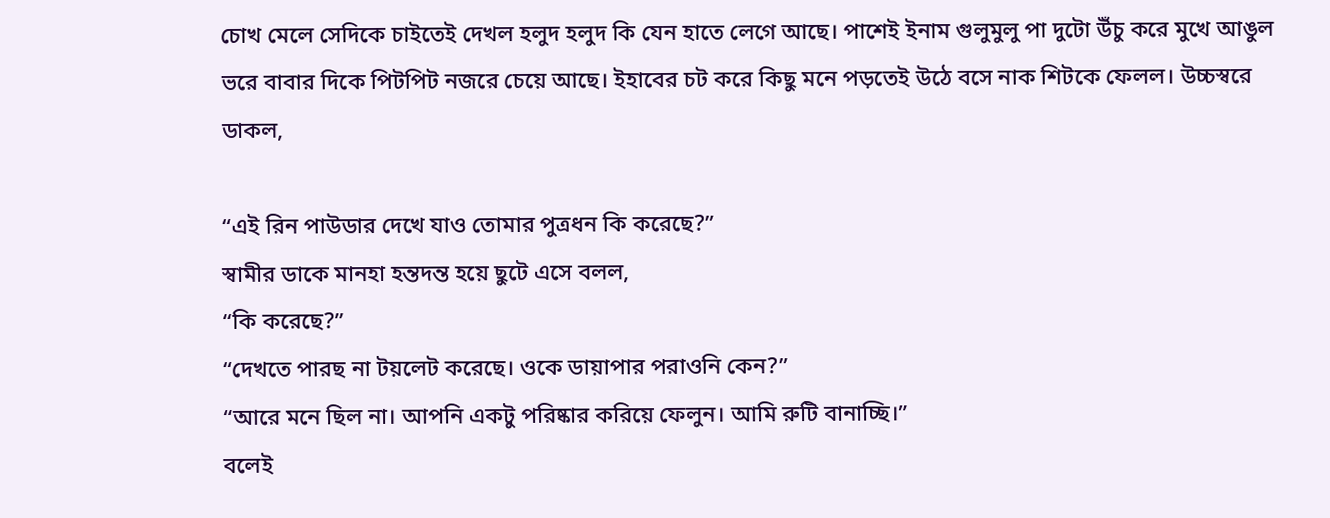চোখ মেলে সেদিকে চাইতেই দেখল হলুদ হলুদ কি যেন হাতে লেগে আছে। পাশেই ইনাম গুলুমুলু পা দুটো উঁচু করে মুখে আঙুল ভরে বাবার দিকে পিটপিট নজরে চেয়ে আছে। ইহাবের চট করে কিছু মনে পড়তেই উঠে বসে নাক শিটকে ফেলল। উচ্চস্বরে ডাকল,

“এই রিন পাউডার দেখে যাও তোমার পুত্রধন কি করেছে?”
স্বামীর ডাকে মানহা হন্তদন্ত হয়ে ছুটে এসে বলল,
“কি করেছে?”
“দেখতে পারছ না টয়লেট করেছে। ওকে ডায়াপার পরাওনি কেন?”
“আরে মনে ছিল না। আপনি একটু পরিষ্কার করিয়ে ফেলুন। আমি রুটি বানাচ্ছি।”
বলেই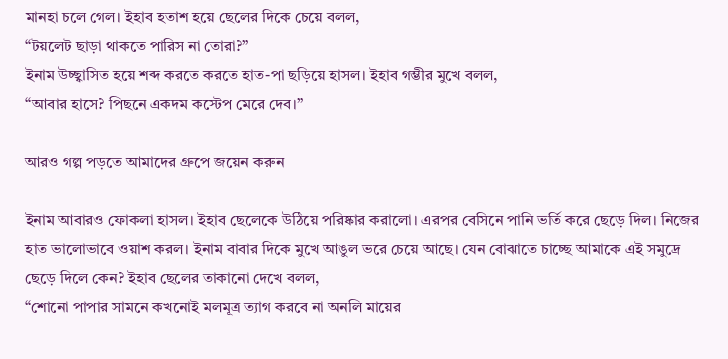মানহা চলে গেল। ইহাব হতাশ হয়ে ছেলের দিকে চেয়ে বলল,
“টয়লেট ছাড়া থাকতে পারিস না তোরা?”
ইনাম উচ্ছ্বাসিত হয়ে শব্দ করতে করতে হাত-পা ছড়িয়ে হাসল। ইহাব গম্ভীর মুখে বলল,
“আবার হাসে? পিছনে একদম কস্টেপ মেরে দেব।”

আরও গল্প পড়তে আমাদের গ্রুপে জয়েন করুন

ইনাম আবারও ফোকলা হাসল। ইহাব ছেলেকে উঠিয়ে পরিষ্কার করালো। এরপর বেসিনে পানি ভর্তি করে ছেড়ে দিল। নিজের হাত ভালোভাবে ওয়াশ করল। ইনাম বাবার দিকে মুখে আঙুল ভরে চেয়ে আছে। যেন বোঝাতে চাচ্ছে আমাকে এই সমুদ্রে ছেড়ে দিলে কেন? ইহাব ছেলের তাকানো দেখে বলল,
“শোনো পাপার সামনে কখনোই মলমূত্র ত্যাগ করবে না অনলি মায়ের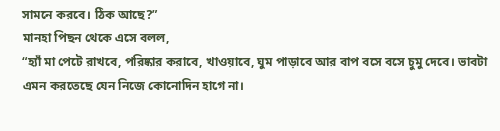সামনে করবে। ঠিক আছে?”
মানহা পিছন থেকে এসে বলল,
“হ্যাঁ মা পেটে রাখবে, পরিষ্কার করাবে, খাওয়াবে, ঘুম পাড়াবে আর বাপ বসে বসে চুমু দেবে। ভাবটা এমন করতেছে যেন নিজে কোনোদিন হাগে না।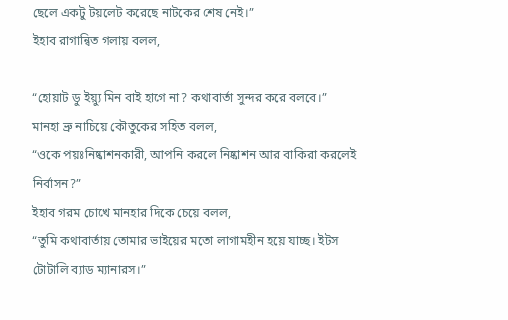ছেলে একটু টয়লেট করেছে নাটকের শেষ নেই।”
ইহাব রাগান্বিত গলায় বলল,

“হোয়াট ডু ইয়্যু মিন বাই হাগে না? কথাবার্তা সুন্দর করে বলবে।”
মানহা ভ্রু নাচিয়ে কৌতুকের সহিত বলল,
“ওকে পয়ঃনিষ্কাশনকারী, আপনি করলে নিষ্কাশন আর বাকিরা করলেই নির্বাসন?”
ইহাব গরম চোখে মানহার দিকে চেয়ে বলল,
“তুমি কথাবার্তায় তোমার ভাইয়ের মতো লাগামহীন হয়ে যাচ্ছ। ইটস টোটালি ব্যাড ম্যানারস।”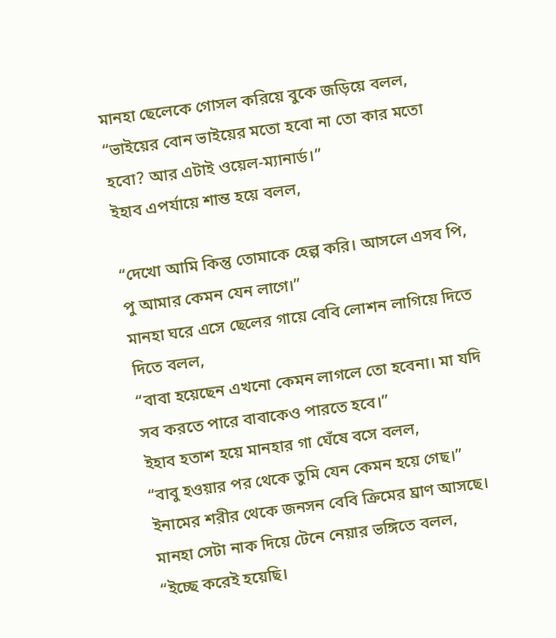মানহা ছেলেকে গোসল করিয়ে বুকে জড়িয়ে বলল,
“ভাইয়ের বোন ভাইয়ের মতো হবো না তো কার মতো হবো? আর এটাই ওয়েল-ম্যানার্ড।”
ইহাব এপর্যায়ে শান্ত হয়ে বলল,

“দেখো আমি কিন্তু তোমাকে হেল্প করি। আসলে এসব পি, পু আমার কেমন যেন লাগে।”
মানহা ঘরে এসে ছেলের গায়ে বেবি লোশন লাগিয়ে দিতে দিতে বলল,
“বাবা হয়েছেন এখনো কেমন লাগলে তো হবেনা। মা যদি সব করতে পারে বাবাকেও পারতে হবে।”
ইহাব হতাশ হয়ে মানহার গা ঘেঁষে বসে বলল,
“বাবু হওয়ার পর থেকে তুমি যেন কেমন হয়ে গেছ।”
ইনামের শরীর থেকে জনসন বেবি ক্রিমের ঘ্রাণ আসছে। মানহা সেটা নাক দিয়ে টেনে নেয়ার ভঙ্গিতে বলল,
“ইচ্ছে করেই হয়েছি।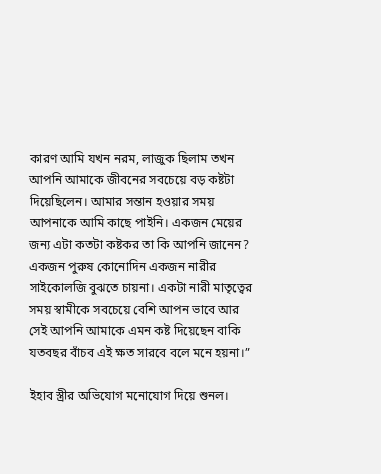কারণ আমি যখন নরম, লাজুক ছিলাম তখন আপনি আমাকে জীবনের সবচেয়ে বড় কষ্টটা দিয়েছিলেন। আমার সন্তান হওয়ার সময় আপনাকে আমি কাছে পাইনি। একজন মেয়ের জন্য এটা কতটা কষ্টকর তা কি আপনি জানেন? একজন পুরুষ কোনোদিন একজন নারীর সাইকোলজি বুঝতে চায়না। একটা নারী মাতৃত্বের সময় স্বামীকে সবচেয়ে বেশি আপন ভাবে আর সেই আপনি আমাকে এমন কষ্ট দিয়েছেন বাকি যতবছর বাঁচব এই ক্ষত সারবে বলে মনে হয়না।”

ইহাব স্ত্রীর অভিযোগ মনোযোগ দিয়ে শুনল।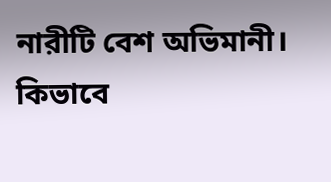নারীটি বেশ অভিমানী। কিভাবে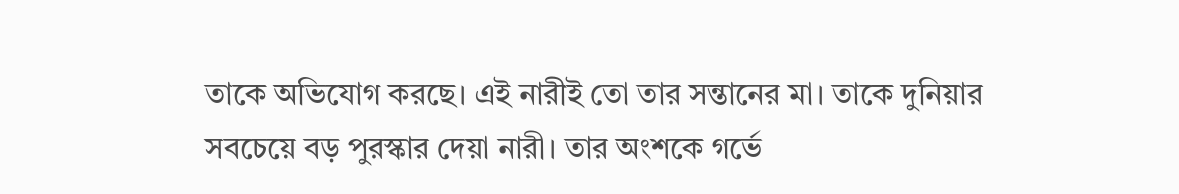তাকে অভিযোগ করছে। এই নারীই তো তার সন্তানের মা। তাকে দুনিয়ার সবচেয়ে বড় পুরস্কার দেয়া নারী। তার অংশকে গর্ভে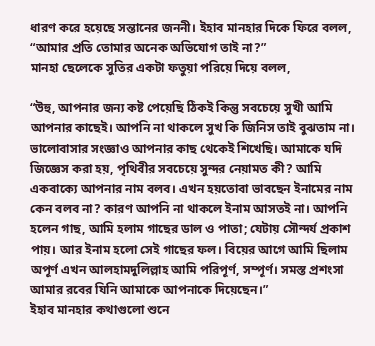ধারণ করে হয়েছে সন্তানের জননী। ইহাব মানহার দিকে ফিরে বলল,
“আমার প্রতি তোমার অনেক অভিযোগ তাই না?”
মানহা ছেলেকে সুতির একটা ফতুয়া পরিয়ে দিয়ে বলল,

“উহু, আপনার জন্য কষ্ট পেয়েছি ঠিকই কিন্তু সবচেয়ে সুখী আমি আপনার কাছেই। আপনি না থাকলে সুখ কি জিনিস তাই বুঝতাম না। ভালোবাসার সংজ্ঞাও আপনার কাছ থেকেই শিখেছি। আমাকে যদি জিজ্ঞেস করা হয়, পৃথিবীর সবচেয়ে সুন্দর নেয়ামত কী? আমি একবাক্যে আপনার নাম বলব। এখন হয়তোবা ভাবছেন ইনামের নাম কেন বলব না? কারণ আপনি না থাকলে ইনাম আসতই না। আপনি হলেন গাছ, আমি হলাম গাছের ডাল ও পাতা; যেটায় সৌন্দর্য প্রকাশ পায়। আর ইনাম হলো সেই গাছের ফল। বিয়ের আগে আমি ছিলাম অপূর্ণ এখন আলহামদুলিল্লাহ আমি পরিপূর্ণ, সম্পূর্ণ। সমস্ত প্রশংসা আমার রবের যিনি আমাকে আপনাকে দিয়েছেন।”
ইহাব মানহার কথাগুলো শুনে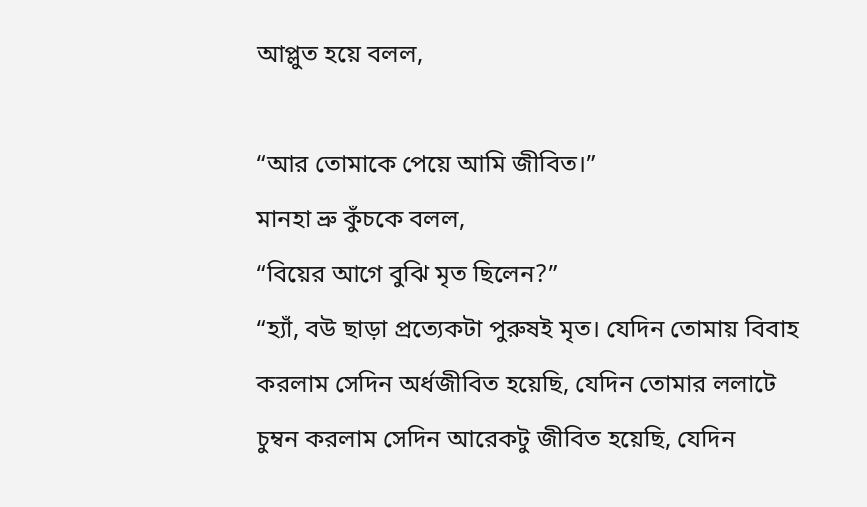আপ্লুত হয়ে বলল,

“আর তোমাকে পেয়ে আমি জীবিত।”
মানহা ভ্রু কুঁচকে বলল,
“বিয়ের আগে বুঝি মৃত ছিলেন?”
“হ্যাঁ, বউ ছাড়া প্রত্যেকটা পুরুষই মৃত। যেদিন তোমায় বিবাহ করলাম সেদিন অর্ধজীবিত হয়েছি, যেদিন তোমার ললাটে চুম্বন করলাম সেদিন আরেকটু জীবিত হয়েছি, যেদিন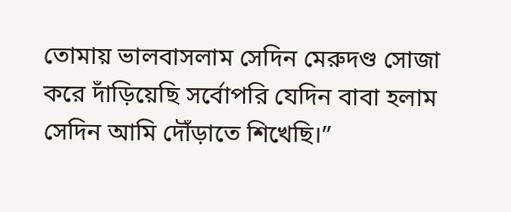তোমায় ভালবাসলাম সেদিন মেরুদণ্ড সোজা করে দাঁড়িয়েছি সর্বোপরি যেদিন বাবা হলাম সেদিন আমি দৌঁড়াতে শিখেছি।”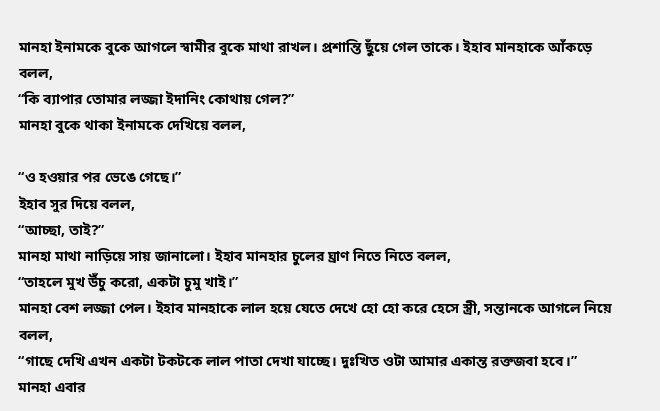মানহা ইনামকে বুকে আগলে স্বামীর বুকে মাথা রাখল। প্রশান্তি ছুঁয়ে গেল তাকে। ইহাব মানহাকে আঁকড়ে বলল,
“কি ব্যাপার তোমার লজ্জা ইদানিং কোথায় গেল?”
মানহা বুকে থাকা ইনামকে দেখিয়ে বলল,

“ও হওয়ার পর ভেঙে গেছে।”
ইহাব সুর দিয়ে বলল,
“আচ্ছা, তাই?”
মানহা মাথা নাড়িয়ে সায় জানালো। ইহাব মানহার চুলের ঘ্রাণ নিতে নিতে বলল,
“তাহলে মুখ উঁচু করো, একটা চুমু খাই।”
মানহা বেশ লজ্জা পেল। ইহাব মানহাকে লাল হয়ে যেতে দেখে হো হো করে হেসে স্ত্রী, সন্তানকে আগলে নিয়ে বলল,
“গাছে দেখি এখন একটা টকটকে লাল পাতা দেখা যাচ্ছে। দুঃখিত ওটা আমার একান্ত রক্তজবা হবে।”
মানহা এবার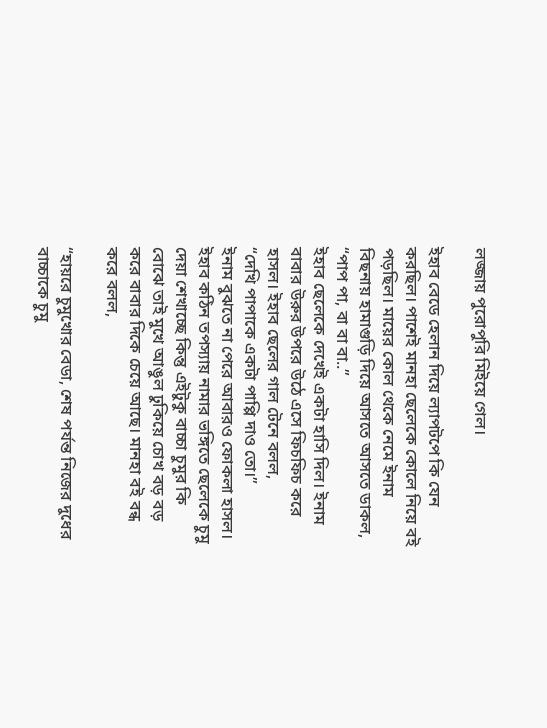লজ্জায় পুরোপুরি মিইয়ে গেল।

ইহাব বেডে হেলান দিয়ে ল্যাপটপে কি যেন করছিল। পাশেই মানহা ছেলেকে কোলে নিয়ে বই পড়ছিল। মায়ের কোল থেকে নেমে ইনাম বিছনায় হামাগুড়ি দিয়ে আসতে আসতে ডাকল,
“পাপ পা, বা বা বা..”
ইহাব ছেলেকে দেখেই একটা হাসি দিল। ইনাম বাবার উরুর উপরে উঠে এসে ফিচফিচ করে হাসল। ইহাব ছেলের গাল টেনে বলল,
“দেখি পাপাকে একটা পাপ্পি দাও তো।”
ইনাম বুঝতে না পেরে আবারও ফোকলা হাসল। ইহাব কঠিন তপস্যায় নামার ভঙ্গিতে ছেলেকে চুমু দেয়া শেখাচ্ছে কিন্তু এইটুকু বাচ্চা চুমুর কি বোঝে তাই মুখে আঙুল ঢুকিয়ে চোখ বড় বড় করে বাবার দিকে চেয়ে আছে। মানহা বই বন্ধ করে বলল,

“হায়রে চুমুখোর বেডা, শেষ পর্যন্ত নিজের দুধের বাচ্চাকে চুমু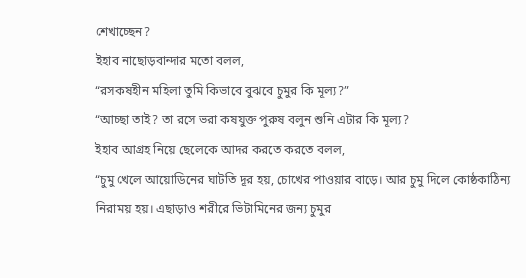শেখাচ্ছেন?
ইহাব নাছোড়বান্দার মতো বলল,
“রসকষহীন মহিলা তুমি কিভাবে বুঝবে চুমুর কি মূল্য?”
“আচ্ছা তাই? তা রসে ভরা কষযুক্ত পুরুষ বলুন শুনি এটার কি মূল্য?
ইহাব আগ্রহ নিয়ে ছেলেকে আদর করতে করতে বলল,
“চুমু খেলে আয়োডিনের ঘাটতি দূর হয়, চোখের পাওয়ার বাড়ে। আর চুমু দিলে কোষ্ঠকাঠিন্য নিরাময় হয়। এছাড়াও শরীরে ভিটামিনের জন্য চুমুর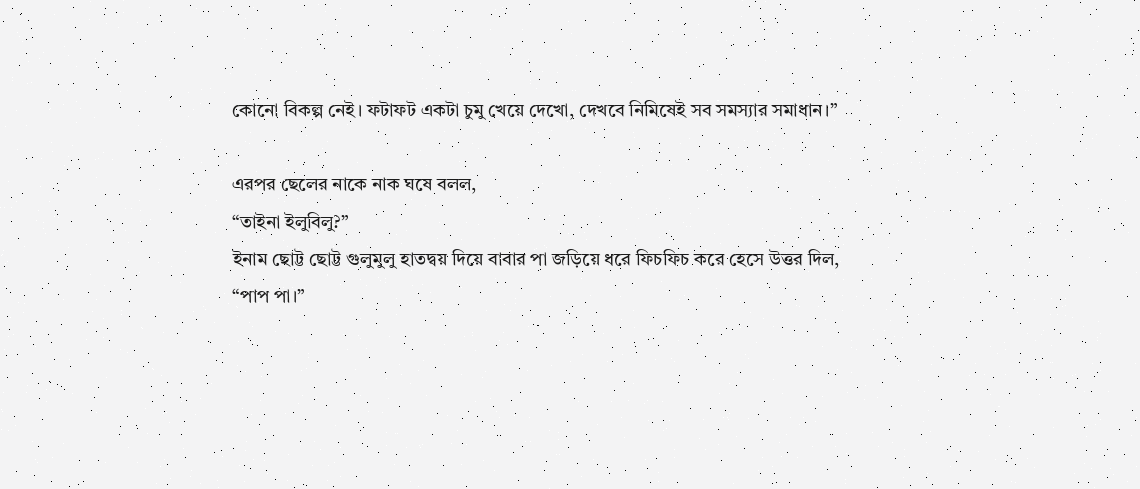কোনো বিকল্প নেই। ফটাফট একটা চুমু খেয়ে দেখো, দেখবে নিমিষেই সব সমস্যার সমাধান।”

এরপর ছেলের নাকে নাক ঘষে বলল,
“তাইনা ইলুবিলু?”
ইনাম ছোট্ট ছোট্ট গুলুমুলু হাতদ্বয় দিয়ে বাবার পা জড়িয়ে ধরে ফিচফিচ করে হেসে উত্তর দিল,
“পাপ পা।”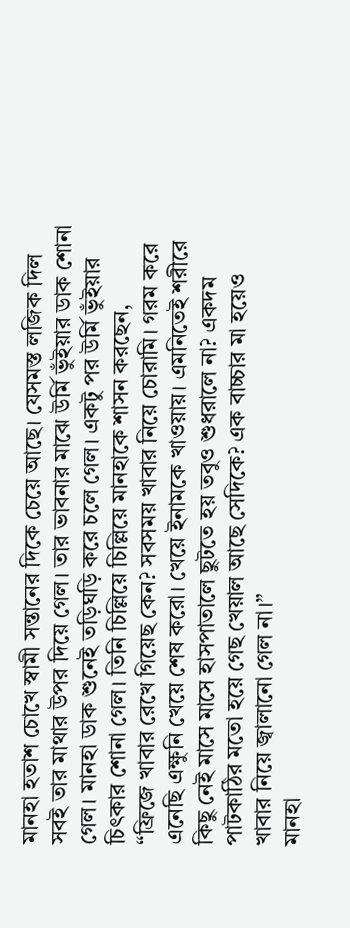মানহা হতাশ চোখে স্বামী সন্তানের দিকে চেয়ে আছে। যেসমস্ত লজিক দিল সবই তার মাথার উপর দিয়ে গেল। তার ভাবনার মাঝে উর্মি ভুঁইয়ার ডাক শোনা গেল। মানহা ডাক শুনেই তড়িঘড়ি করে চলে গেল। একটু পর উর্মি ভুঁইয়ার চিৎকার শোনা গেল। তিনি চিল্লিয়ে চিল্লিয়ে মানহাকে শাসন করছেন,
“ফ্রিজে খাবার রেখে গিয়েছ কেন? সবসময় খাবার নিয়ে চোরামি। গরম করে এনেছি এক্ষুনি খেয়ে শেষ করো। খেয়ে ইনামকে খাওয়ায়। এমনিতেই শরীরে কিছু নেই মাসে মাসে হাসপাতালে ছুটতে হয় তবুও শুধরালে না? একদম পাটকাঠির মতো হয়ে গেছ খেয়াল আছে সেদিকে? এক বাচ্চার মা হয়েও খাবার নিয়ে জ্বালানো গেল না।”
মানহা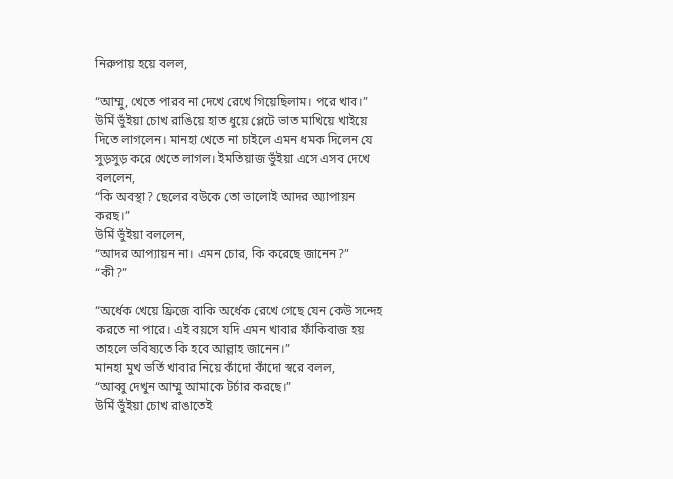নিরুপায় হয়ে বলল,

“আম্মু, খেতে পারব না দেখে রেখে গিয়েছিলাম। পরে খাব।”
উর্মি ভুঁইয়া চোখ রাঙিয়ে হাত ধুয়ে প্লেটে ভাত মাখিয়ে খাইয়ে দিতে লাগলেন। মানহা খেতে না চাইলে এমন ধমক দিলেন যে সুড়সুড় করে খেতে লাগল। ইমতিয়াজ ভুঁইয়া এসে এসব দেখে বললেন,
“কি অবস্থা? ছেলের বউকে তো ভালোই আদর অ্যাপায়ন করছ।”
উর্মি ভুঁইয়া বললেন,
“আদর আপ্যায়ন না। এমন চোর, কি করেছে জানেন?”
“কী?”

“অর্ধেক খেয়ে ফ্রিজে বাকি অর্ধেক রেখে গেছে যেন কেউ সন্দেহ করতে না পারে। এই বয়সে যদি এমন খাবার ফাঁকিবাজ হয় তাহলে ভবিষ্যতে কি হবে আল্লাহ জানেন।”
মানহা মুখ ভর্তি খাবার নিয়ে কাঁদো কাঁদো স্বরে বলল,
“আব্বু দেখুন আম্মু আমাকে টর্চার করছে।”
উর্মি ভুঁইয়া চোখ রাঙাতেই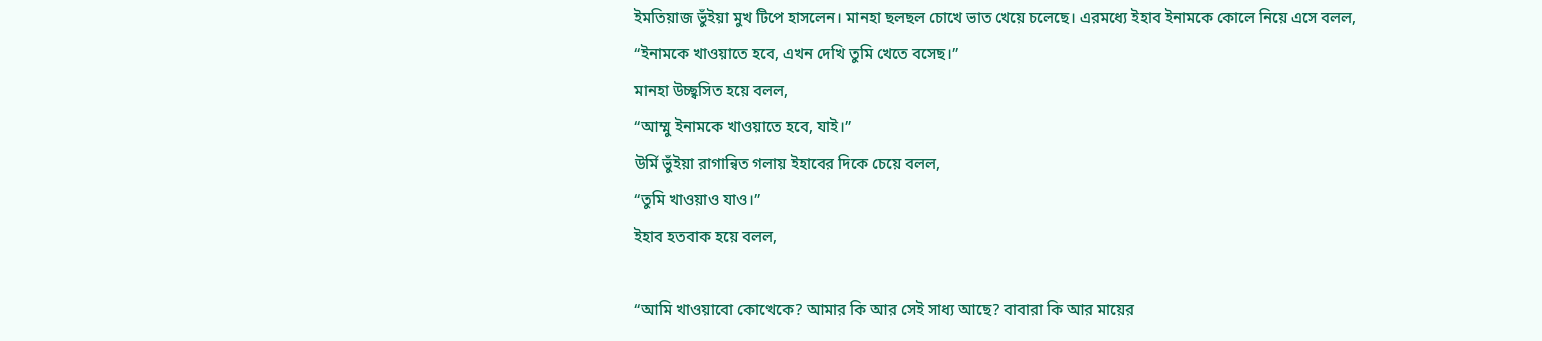ইমতিয়াজ ভুঁইয়া মুখ টিপে হাসলেন। মানহা ছলছল চোখে ভাত খেয়ে চলেছে। এরমধ্যে ইহাব ইনামকে কোলে নিয়ে এসে বলল,
“ইনামকে খাওয়াতে হবে, এখন দেখি তুমি খেতে বসেছ।”
মানহা উচ্ছ্বসিত হয়ে বলল,
“আম্মু ইনামকে খাওয়াতে হবে, যাই।”
উর্মি ভুঁইয়া রাগান্বিত গলায় ইহাবের দিকে চেয়ে বলল,
“তুমি খাওয়াও যাও।”
ইহাব হতবাক হয়ে বলল,

“আমি খাওয়াবো কোত্থেকে? আমার কি আর সেই সাধ্য আছে? বাবারা কি আর মায়ের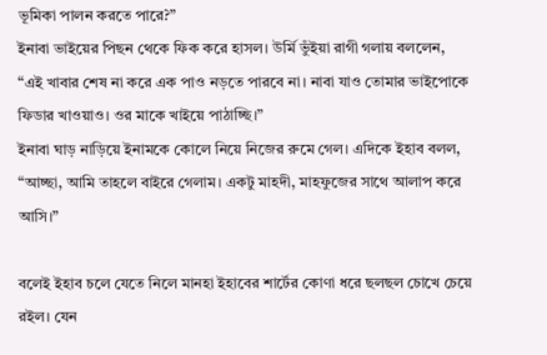ভূমিকা পালন করতে পারে?”
ইনাবা ভাইয়ের পিছন থেকে ফিক করে হাসল। উর্মি ভুঁইয়া রাগী গলায় বললেন,
“এই খাবার শেষ না করে এক পাও নড়তে পারবে না। নাবা যাও তোমার ভাইপোকে ফিডার খাওয়াও। ওর মাকে খাইয়ে পাঠাচ্ছি।”
ইনাবা ঘাড় নাড়িয়ে ইনামকে কোলে নিয়ে নিজের রুমে গেল। এদিকে ইহাব বলল,
“আচ্ছা, আমি তাহলে বাইরে গেলাম। একটু মাহদী, মাহফুজের সাথে আলাপ করে আসি।”

বলেই ইহাব চলে যেতে নিলে মানহা ইহাবের শার্টের কোণা ধরে ছলছল চোখে চেয়ে রইল। যেন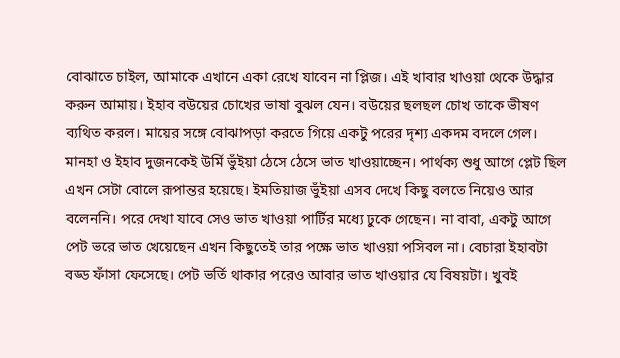বোঝাতে চাইল, আমাকে এখানে একা রেখে যাবেন না প্লিজ। এই খাবার খাওয়া থেকে উদ্ধার করুন আমায়। ইহাব বউয়ের চোখের ভাষা বুঝল যেন। বউয়ের ছলছল চোখ তাকে ভীষণ ব্যথিত করল। মায়ের সঙ্গে বোঝাপড়া করতে গিয়ে একটু পরের দৃশ্য একদম বদলে গেল। মানহা ও ইহাব দুজনকেই উর্মি ভুঁইয়া ঠেসে ঠেসে ভাত খাওয়াচ্ছেন। পার্থক্য শুধু আগে প্লেট ছিল এখন সেটা বোলে রূপান্তর হয়েছে। ইমতিয়াজ ভুঁইয়া এসব দেখে কিছু বলতে নিয়েও আর বলেননি। পরে দেখা যাবে সেও ভাত খাওয়া পার্টির মধ্যে ঢুকে গেছেন। না বাবা, একটু আগে পেট ভরে ভাত খেয়েছেন এখন কিছুতেই তার পক্ষে ভাত খাওয়া পসিবল না। বেচারা ইহাবটা বড্ড ফাঁসা ফেসেছে। পেট ভর্তি থাকার পরেও আবার ভাত খাওয়ার যে বিষয়টা। খুবই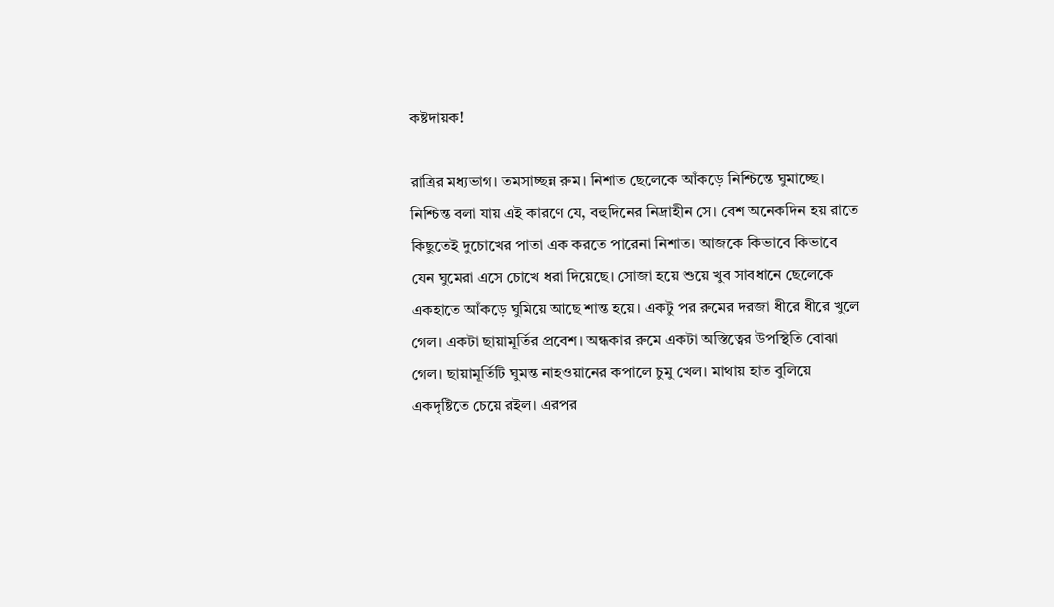কষ্টদায়ক!

রাত্রির মধ্যভাগ। তমসাচ্ছন্ন রুম। নিশাত ছেলেকে আঁকড়ে নিশ্চিন্তে ঘুমাচ্ছে। নিশ্চিন্ত বলা যায় এই কারণে যে, বহুদিনের নিদ্রাহীন সে। বেশ অনেকদিন হয় রাতে কিছুতেই দুচোখের পাতা এক করতে পারেনা নিশাত। আজকে কিভাবে কিভাবে যেন ঘুমেরা এসে চোখে ধরা দিয়েছে। সোজা হয়ে শুয়ে খুব সাবধানে ছেলেকে একহাতে আঁকড়ে ঘুমিয়ে আছে শান্ত হয়ে। একটু পর রুমের দরজা ধীরে ধীরে খুলে গেল। একটা ছায়ামূর্তির প্রবেশ। অন্ধকার রুমে একটা অস্তিত্বের উপস্থিতি বোঝা গেল। ছায়ামূর্তিটি ঘুমন্ত নাহওয়ানের কপালে চুমু খেল। মাথায় হাত বুলিয়ে একদৃষ্টিতে চেয়ে রইল। এরপর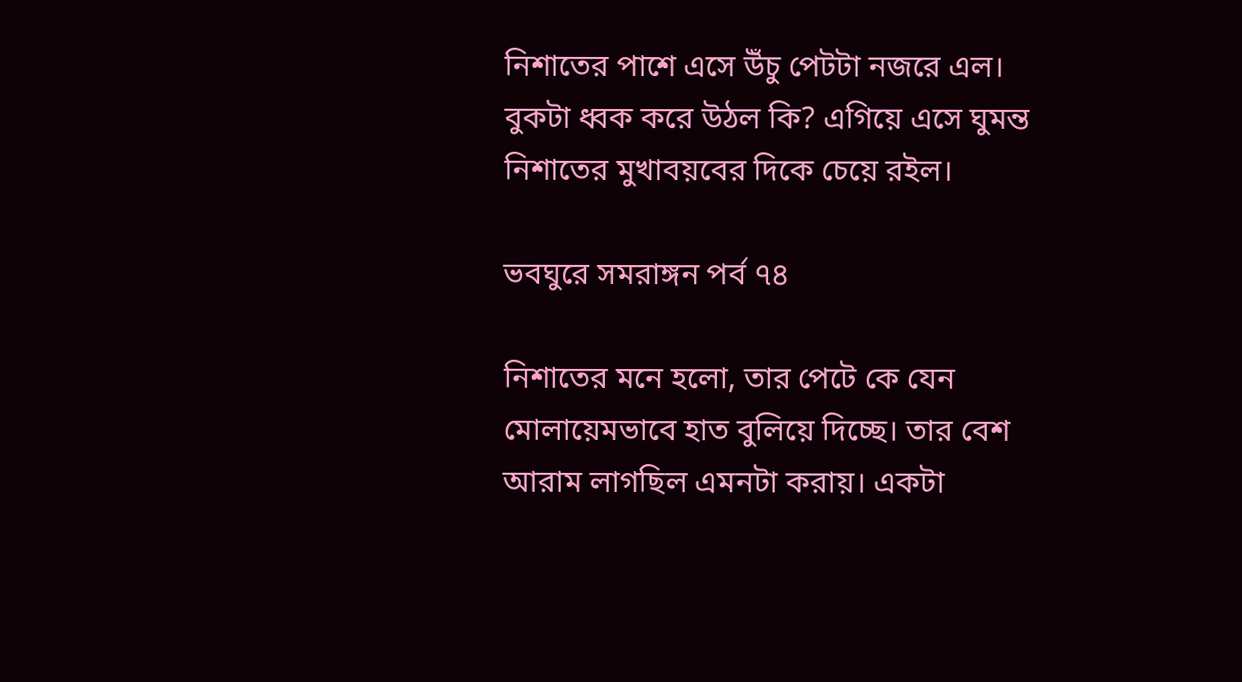নিশাতের পাশে এসে উঁচু পেটটা নজরে এল। বুকটা ধ্বক করে উঠল কি? এগিয়ে এসে ঘুমন্ত নিশাতের মুখাবয়বের দিকে চেয়ে রইল।

ভবঘুরে সমরাঙ্গন পর্ব ৭৪

নিশাতের মনে হলো, তার পেটে কে যেন মোলায়েমভাবে হাত বুলিয়ে দিচ্ছে। তার বেশ আরাম লাগছিল এমনটা করায়। একটা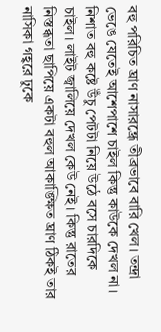বহু পরিচিত ঘ্রাণ নাসারন্ধ্রে তীব্রভাবে বারি খেল। তন্দ্রা ভেঙে যেতেই আশেপাশে চাইল কিন্তু কাউকে দেখল না। নিশাত বহু কষ্টে উঁচু পেটটা নিয়ে উঠে বসে চারদিকে চাইল। লাইট জ্বালিয়ে দেখল কেউ নেই। কিন্তু রাতের নিস্তব্ধতা ছাপিয়ে একটা বহুল আকাঙ্ক্ষিত ঘ্রাণ ঠিকই তার নাসিকা গহ্বরে ঢুকে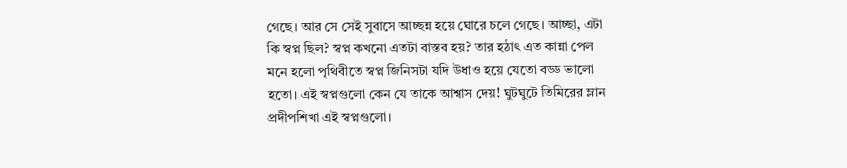গেছে। আর সে সেই সুবাসে আচ্ছন্ন হয়ে ঘোরে চলে গেছে। আচ্ছা, এটা কি স্বপ্ন ছিল? স্বপ্ন কখনো এতটা বাস্তব হয়? তার হঠাৎ এত কান্না পেল মনে হলো পৃথিবীতে স্বপ্ন জিনিসটা যদি উধাও হয়ে যেতো বড্ড ভালো হতো। এই স্বপ্নগুলো কেন যে তাকে আশ্বাস দেয়! ঘুটঘুটে তিমিরের ম্লান প্রদীপশিখা এই স্বপ্নগুলো।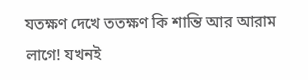যতক্ষণ দেখে ততক্ষণ কি শান্তি আর আরাম লাগে! যখনই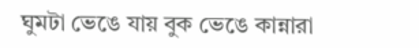ঘুমটা ভেঙে যায় বুক ভেঙে কান্নারা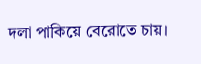দলা পাকিয়ে বেরোতে চায়।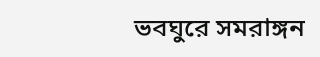ভবঘুরে সমরাঙ্গন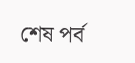শেষ পর্ব